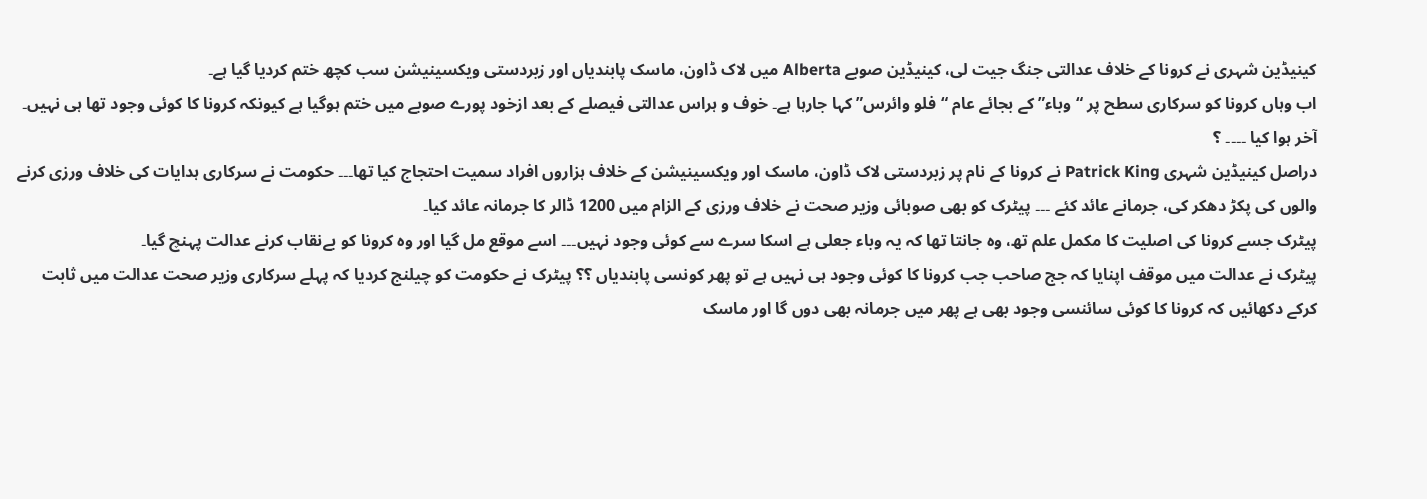کینیڈین شہری نے کرونا کے خلاف عدالتی جنگ جیت لی، کینیڈین صوبے Alberta میں لاک ڈاون، ماسک پابندیاں اور زبردستی ویکسینیشن سب کچھ ختم کردیا گیا ہے۔
اب وہاں کرونا کو سرکاری سطح پر “وباء” کے بجائے عام “فلو وائرس” کہا جارہا ہے۔ خوف و ہراس عدالتی فیصلے کے بعد ازخود پورے صوبے میں ختم ہوگیا ہے کیونکہ کرونا کا کوئی وجود تھا ہی نہیں۔
آخر ہوا کیا ۔۔۔۔ ؟
دراصل کینیڈین شہری Patrick King نے کرونا کے نام پر زبردستی لاک ڈاون، ماسک اور ویکسینیشن کے خلاف ہزاروں افراد سمیت احتجاج کیا تھا۔۔۔ حکومت نے سرکاری ہدایات کی خلاف ورزی کرنے والوں کی پکڑ دھکر کی، جرمانے عائد کئے ۔۔۔ پیٹرک کو بھی صوبائی وزیر صحت نے خلاف ورزی کے الزام میں 1200 ڈالر کا جرمانہ عائد کیا۔
پیٹرک جسے کرونا کی اصلیت کا مکمل علم تھ، وہ جانتا تھا کہ یہ وباء جعلی ہے اسکا سرے سے کوئی وجود نہیں۔۔۔ اسے موقع مل گیا اور وہ کرونا کو بےنقاب کرنے عدالت پہنچ گیا۔
پیٹرک نے عدالت میں موقف اپنایا کہ جج صاحب جب کرونا کا کوئی وجود ہی نہیں ہے تو پھر کونسی پابندیاں ؟؟ پیٹرک نے حکومت کو چیلنج کردیا کہ پہلے سرکاری وزیر صحت عدالت میں ثابت کرکے دکھائیں کہ کرونا کا کوئی سائنسی وجود بھی ہے پھر میں جرمانہ بھی دوں گا اور ماسک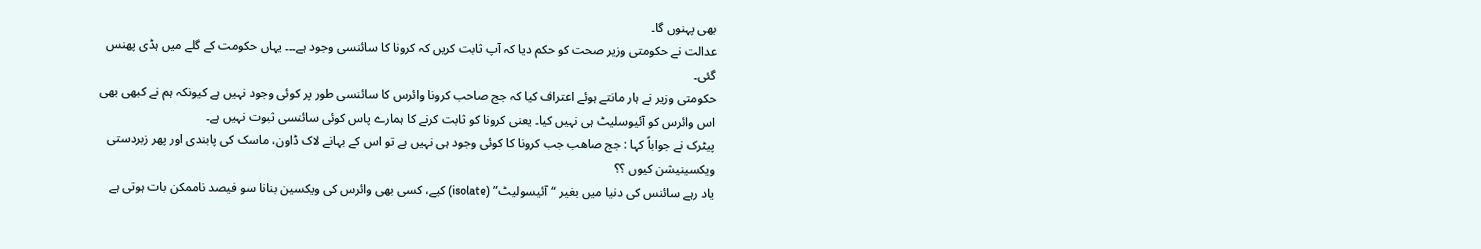بھی پہنوں گا۔
عدالت نے حکومتی وزیر صحت کو حکم دیا کہ آپ ثابت کریں کہ کرونا کا سائنسی وجود ہے۔۔۔ یہاں حکومت کے گلے میں ہڈی پھنس گئی۔
حکومتی وزیر نے ہار مانتے ہوئے اعتراف کیا کہ جج صاحب کرونا وائرس کا سائنسی طور پر کوئی وجود نہیں ہے کیونکہ ہم نے کبھی بھی اس وائرس کو آئیوسلیٹ ہی نہیں کیا۔ یعنی کرونا کو ثابت کرنے کا ہمارے پاس کوئی سائنسی ثبوت نہیں ہے۔
پیٹرک نے جواباً کہا : جج صاھب جب کرونا کا کوئی وجود ہی نہیں ہے تو اس کے بہانے لاک ڈاون، ماسک کی پابندی اور پھر زبردستی ویکسینیشن کیوں ؟؟
یاد رہے سائنس کی دنیا میں بغیر “آئیسولیٹ” (isolate) کیے، کسی بھی وائرس کی ویکسین بنانا سو فیصد ناممکن بات ہوتی ہے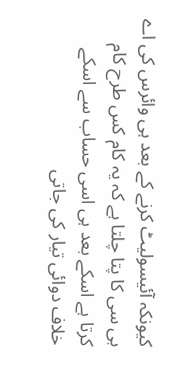کیونکہ آئیسولیٹ کرنے کے بعد ہی وائرس کی اے بی سی کا پتا چلتا ہے کہ یہ کام کس طرح کام کرتا ہے اسکے بعد ہی اسی حساب سے اسکے خلاف دوائی تیار کی جاتی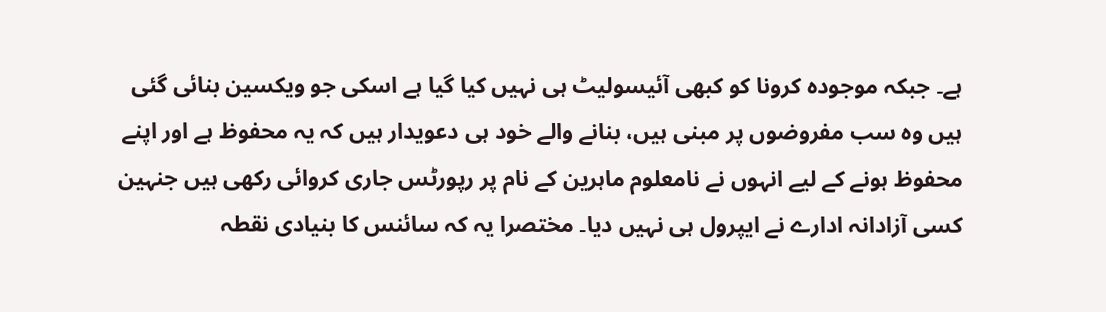ہے۔ جبکہ موجودہ کرونا کو کبھی آئیسولیٹ ہی نہیں کیا گیا ہے اسکی جو ویکسین بنائی گئی ہیں وہ سب مفروضوں پر مبنی ہیں، بنانے والے خود ہی دعویدار ہیں کہ یہ محفوظ ہے اور اپنے محفوظ ہونے کے لیے انہوں نے نامعلوم ماہرین کے نام پر رپورٹس جاری کروائی رکھی ہیں جنہین کسی آزادانہ ادارے نے ایپرول ہی نہیں دیا۔ مختصرا یہ کہ سائنس کا بنیادی نقطہ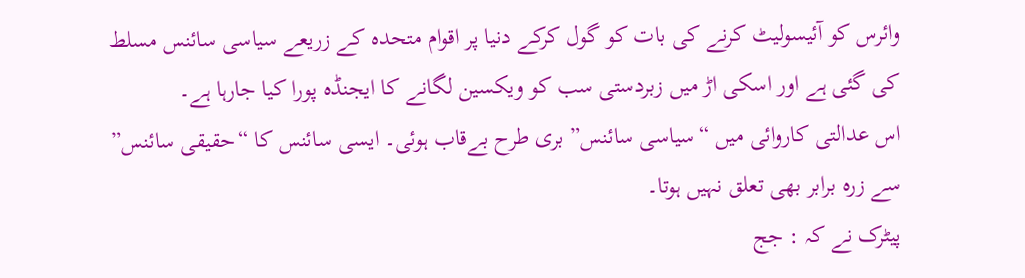وائرس کو آئیسولیٹ کرنے کی بات کو گول کرکے دنیا پر اقوام متحدہ کے زریعے سیاسی سائنس مسلط کی گئی ہے اور اسکی اڑ میں زبردستی سب کو ویکسین لگانے کا ایجنڈہ پورا کیا جارہا ہے۔
اس عدالتی کاروائی میں “سیاسی سائنس” بری طرح بےقاب ہوئی۔ ایسی سائنس کا “حقیقی سائنس” سے زرہ برابر بھی تعلق نہیں ہوتا۔
پیٹرک نے کہ : جج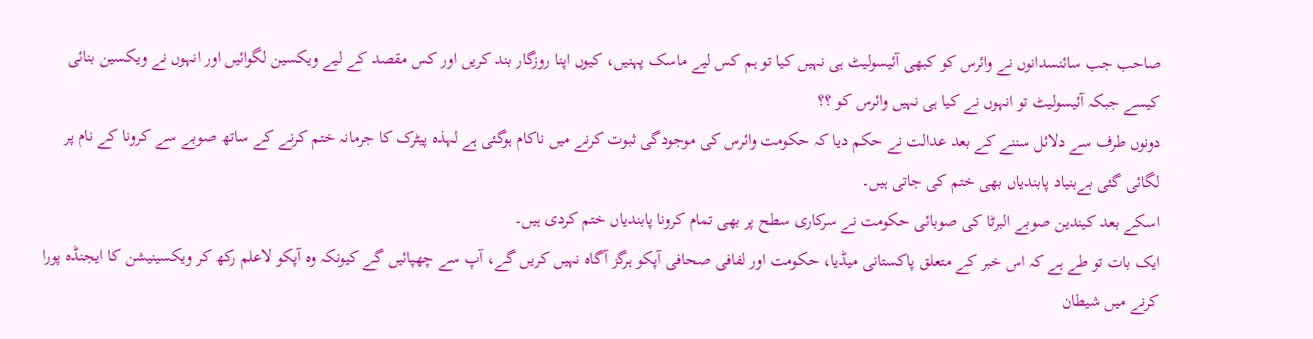صاحب جب سائنسدانوں نے وائرس کو کبھی آئیسولیٹ ہی نہیں کیا تو ہم کس لیے ماسک پہنیں، کیوں اپنا روزگار بند کریں اور کس مقصد کے لیے ویکسین لگوائیں اور انہوں نے ویکسین بنائی کیسے جبکہ آئیسولیٹ تو انہوں نے کیا ہی نہیں وائرس کو ؟؟
دونوں طرف سے دلائل سننے کے بعد عدالت نے حکم دیا کہ حکومت وائرس کی موجودگی ثبوت کرنے میں ناکام ہوگئی ہے لہذہ پیٹرک کا جرمانہ ختم کرنے کے ساتھ صوبے سے کرونا کے نام پر لگائی گئی بےبنیاد پابندیاں بھی ختم کی جاتی ہیں۔
اسکے بعد کیندین صوبے البرٹا کی صوبائی حکومت نے سرکاری سطح پر بھی تمام کرونا پابندیاں ختم کردی ہیں۔
ایک بات تو طے ہے کہ اس خبر کے متعلق پاکستانی میڈیا، حکومت اور لفافی صحافی آپکو ہرگز آگاہ نہیں کریں گے، آپ سے چھپائیں گے کیونکہ وہ آپکو لاعلم رکھ کر ویکسینیشن کا ایجنڈہ پورا کرنے میں شیطان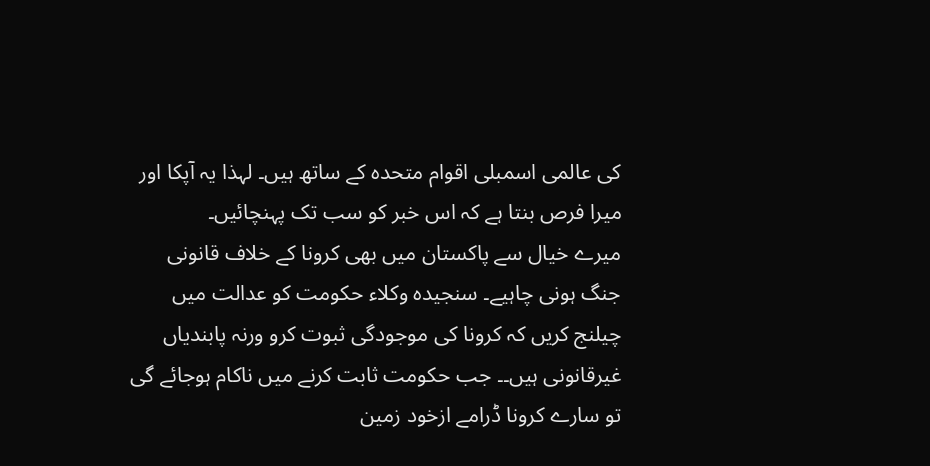کی عالمی اسمبلی اقوام متحدہ کے ساتھ ہیں۔ لہذا یہ آپکا اور میرا فرص بنتا ہے کہ اس خبر کو سب تک پہنچائیں۔
میرے خیال سے پاکستان میں بھی کرونا کے خلاف قانونی جنگ ہونی چاہیے۔ سنجیدہ وکلاء حکومت کو عدالت میں چیلنج کریں کہ کرونا کی موجودگی ثبوت کرو ورنہ پابندیاں غیرقانونی ہیں۔۔ جب حکومت ثابت کرنے میں ناکام ہوجائے گی تو سارے کرونا ڈرامے ازخود زمین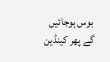بوس ہوجائیں گے پھر کینڈین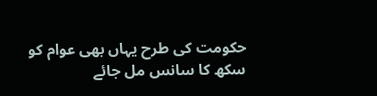حکومت کی طرح یہاں بھی عوام کو سکھ کا سانس مل جائے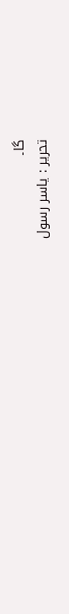گا۔
تحریر : یاسر رسول